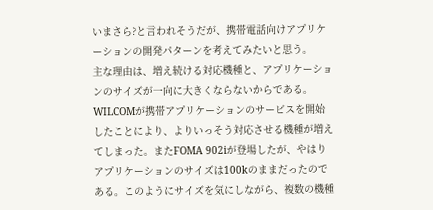いまさら?と言われそうだが、携帯電話向けアプリケーションの開発パターンを考えてみたいと思う。
主な理由は、増え続ける対応機種と、アプリケーションのサイズが一向に大きくならないからである。
WILCOMが携帯アプリケーションのサービスを開始したことにより、よりいっそう対応させる機種が増えてしまった。またFOMA 902iが登場したが、やはりアプリケーションのサイズは100kのままだったのである。このようにサイズを気にしながら、複数の機種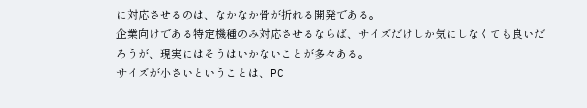に対応させるのは、なかなか骨が折れる開発である。
企業向けである特定機種のみ対応させるならば、サイズだけしか気にしなくても良いだろうが、現実にはそうはいかないことが多々ある。
サイズが小さいということは、PC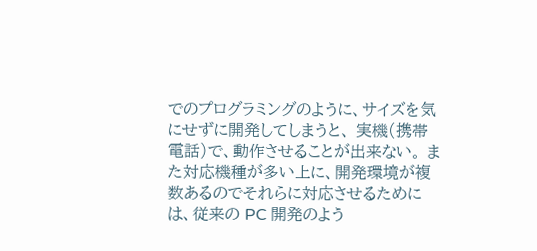でのプログラミングのように、サイズを気にせずに開発してしまうと、 実機(携帯電話)で、動作させることが出来ない。 また対応機種が多い上に、開発環境が複数あるのでそれらに対応させるためには、従来の PC 開発のよう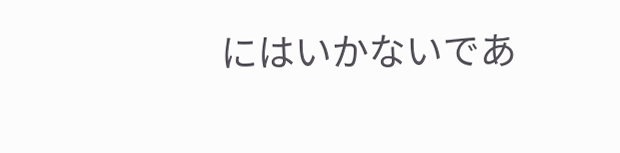にはいかないであ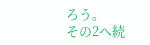ろう。
その2へ続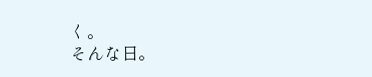く。
そんな日。